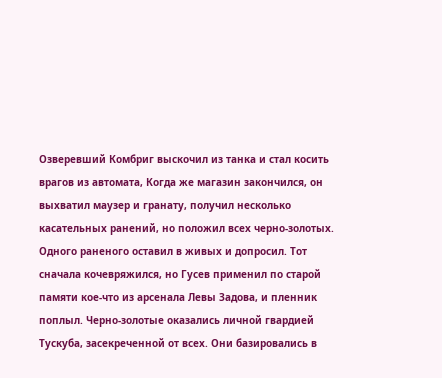Озверевший Комбриг выскочил из танка и стал косить врагов из автомата, Когда же магазин закончился, он выхватил маузер и гранату, получил несколько касательных ранений, но положил всех черно-золотых. Одного раненого оставил в живых и допросил. Тот сначала кочевряжился, но Гусев применил по старой памяти кое-что из арсенала Левы Задова, и пленник поплыл. Черно-золотые оказались личной гвардией Тускуба, засекреченной от всех. Они базировались в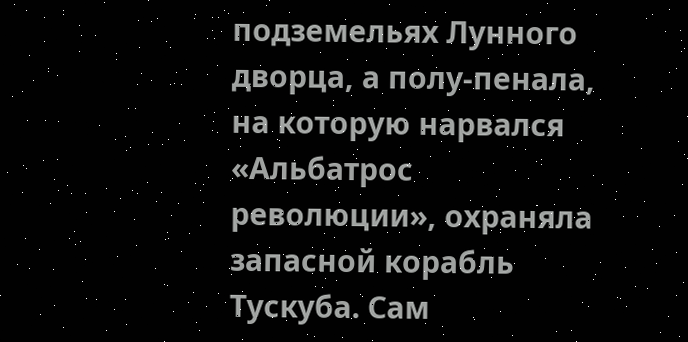подземельях Лунного дворца, а полу-пенала, на которую нарвался «Альбатрос революции», охраняла запасной корабль Тускуба. Сам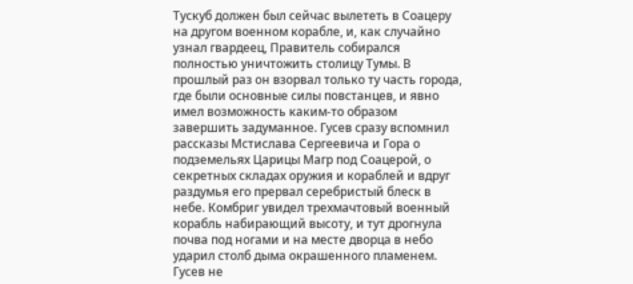Тускуб должен был сейчас вылететь в Соацеру на другом военном корабле, и, как случайно узнал гвардеец, Правитель собирался полностью уничтожить столицу Тумы. В прошлый раз он взорвал только ту часть города, где были основные силы повстанцев, и явно имел возможность каким-то образом завершить задуманное. Гусев сразу вспомнил рассказы Мстислава Сергеевича и Гора о подземельях Царицы Магр под Соацерой, о секретных складах оружия и кораблей и вдруг раздумья его прервал серебристый блеск в небе. Комбриг увидел трехмачтовый военный корабль набирающий высоту, и тут дрогнула почва под ногами и на месте дворца в небо ударил столб дыма окрашенного пламенем. Гусев не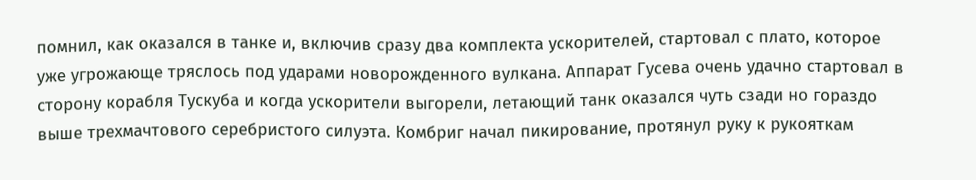помнил, как оказался в танке и, включив сразу два комплекта ускорителей, стартовал с плато, которое уже угрожающе тряслось под ударами новорожденного вулкана. Аппарат Гусева очень удачно стартовал в сторону корабля Тускуба и когда ускорители выгорели, летающий танк оказался чуть сзади но гораздо выше трехмачтового серебристого силуэта. Комбриг начал пикирование, протянул руку к рукояткам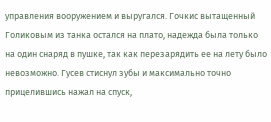управления вооружением и выругался. Гочкис вытащенный Голиковым из танка остался на плато, надежда была только на один снаряд в пушке, так как перезарядить ее на лету было невозможно. Гусев стиснул зубы и максимально точно прицелившись нажал на спуск,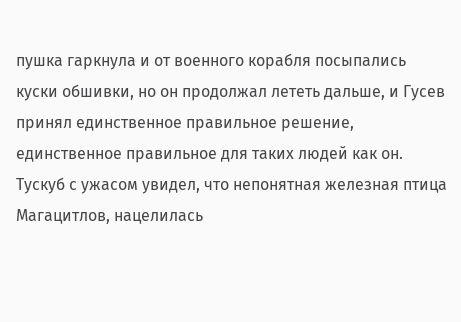пушка гаркнула и от военного корабля посыпались куски обшивки, но он продолжал лететь дальше, и Гусев принял единственное правильное решение, единственное правильное для таких людей как он. Тускуб с ужасом увидел, что непонятная железная птица Магацитлов, нацелилась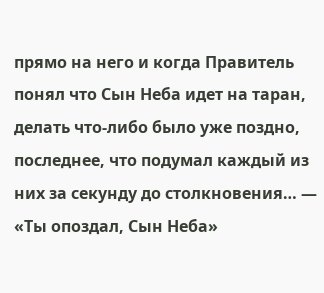прямо на него и когда Правитель понял что Сын Неба идет на таран, делать что-либо было уже поздно, последнее, что подумал каждый из них за секунду до столкновения… — «Ты опоздал, Сын Неба»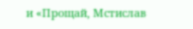и «Прощай, Мстислав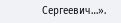Сергеевич…».